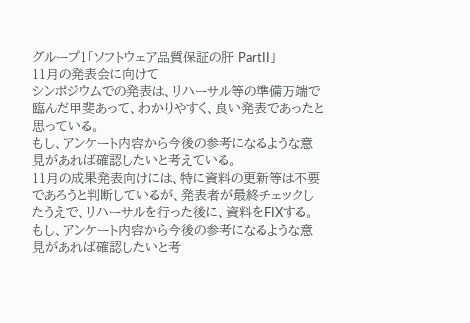グループ1「ソフトウェア品質保証の肝 PartII」
11月の発表会に向けて
シンポジウムでの発表は、リハーサル等の準備万端で臨んだ甲斐あって、わかりやすく、良い発表であったと思っている。
もし、アンケート内容から今後の参考になるような意見があれば確認したいと考えている。
11月の成果発表向けには、特に資料の更新等は不要であろうと判断しているが、発表者が最終チェックしたうえで、リハーサルを行った後に、資料をFIXする。
もし、アンケート内容から今後の参考になるような意見があれば確認したいと考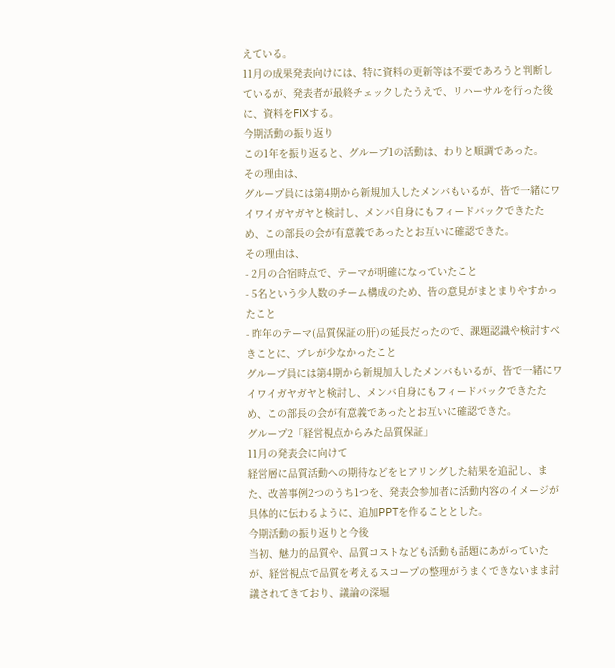えている。
11月の成果発表向けには、特に資料の更新等は不要であろうと判断しているが、発表者が最終チェックしたうえで、リハーサルを行った後に、資料をFIXする。
今期活動の振り返り
この1年を振り返ると、グループ1の活動は、わりと順調であった。
その理由は、
グループ員には第4期から新規加入したメンバもいるが、皆で一緒にワイワイガヤガヤと検討し、メンバ自身にもフィードバックできたため、この部長の会が有意義であったとお互いに確認できた。
その理由は、
- 2月の合宿時点で、テーマが明確になっていたこと
- 5名という少人数のチーム構成のため、皆の意見がまとまりやすかったこと
- 昨年のテーマ(品質保証の肝)の延長だったので、課題認識や検討すべきことに、ブレが少なかったこと
グループ員には第4期から新規加入したメンバもいるが、皆で一緒にワイワイガヤガヤと検討し、メンバ自身にもフィードバックできたため、この部長の会が有意義であったとお互いに確認できた。
グループ2「経営視点からみた品質保証」
11月の発表会に向けて
経営層に品質活動への期待などをヒアリングした結果を追記し、また、改善事例2つのうち1つを、発表会参加者に活動内容のイメージが具体的に伝わるように、追加PPTを作ることとした。
今期活動の振り返りと今後
当初、魅力的品質や、品質コストなども活動も話題にあがっていたが、経営視点で品質を考えるスコープの整理がうまくできないまま討議されてきており、議論の深堀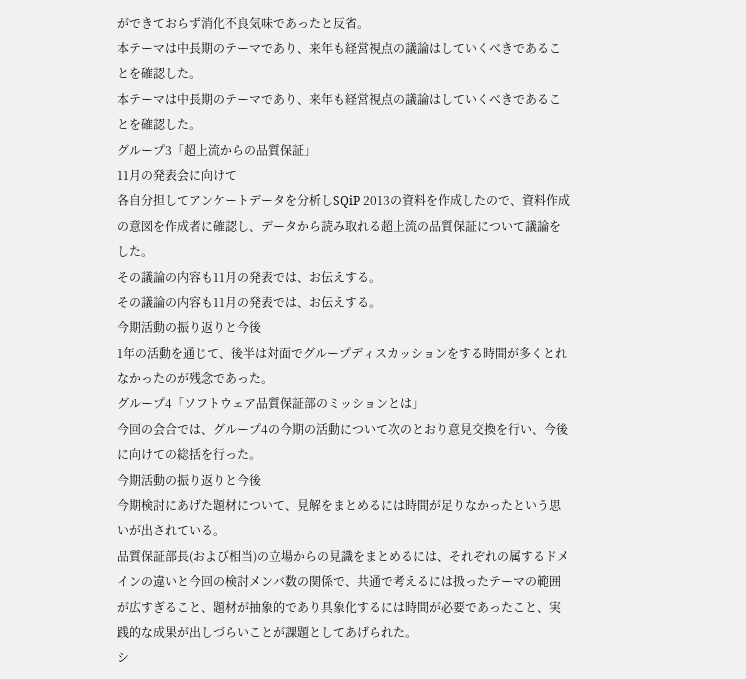ができておらず消化不良気味であったと反省。
本テーマは中長期のテーマであり、来年も経営視点の議論はしていくべきであることを確認した。
本テーマは中長期のテーマであり、来年も経営視点の議論はしていくべきであることを確認した。
グループ3「超上流からの品質保証」
11月の発表会に向けて
各自分担してアンケートデータを分析しSQiP 2013の資料を作成したので、資料作成の意図を作成者に確認し、データから読み取れる超上流の品質保証について議論をした。
その議論の内容も11月の発表では、お伝えする。
その議論の内容も11月の発表では、お伝えする。
今期活動の振り返りと今後
1年の活動を通じて、後半は対面でグループディスカッションをする時間が多くとれなかったのが残念であった。
グループ4「ソフトウェア品質保証部のミッションとは」
今回の会合では、グループ4の今期の活動について次のとおり意見交換を行い、今後に向けての総括を行った。
今期活動の振り返りと今後
今期検討にあげた題材について、見解をまとめるには時間が足りなかったという思いが出されている。
品質保証部長(および相当)の立場からの見識をまとめるには、それぞれの属するドメインの違いと今回の検討メンバ数の関係で、共通で考えるには扱ったテーマの範囲が広すぎること、題材が抽象的であり具象化するには時間が必要であったこと、実践的な成果が出しづらいことが課題としてあげられた。
シ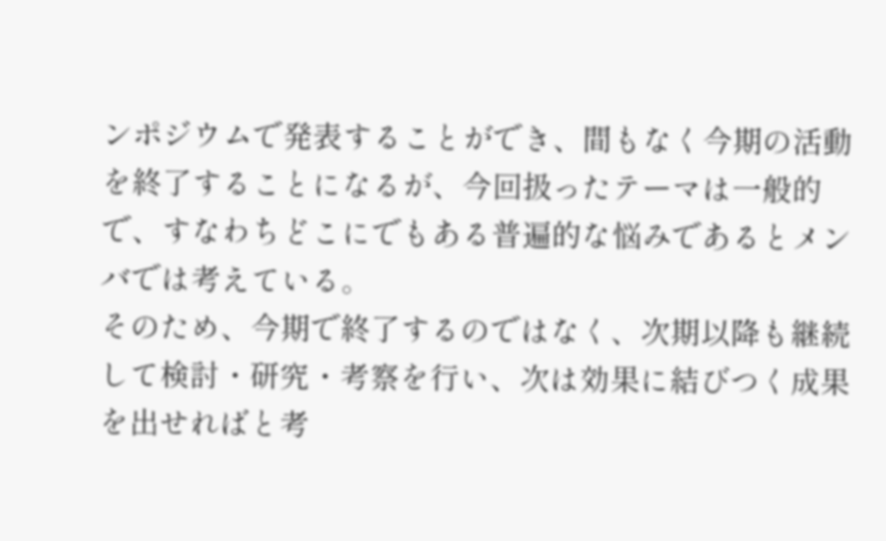ンポジウムで発表することができ、間もなく今期の活動を終了することになるが、今回扱ったテーマは一般的で、すなわちどこにでもある普遍的な悩みであるとメンバでは考えている。
そのため、今期で終了するのではなく、次期以降も継続して検討・研究・考察を行い、次は効果に結びつく成果を出せればと考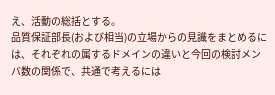え、活動の総括とする。
品質保証部長(および相当)の立場からの見識をまとめるには、それぞれの属するドメインの違いと今回の検討メンバ数の関係で、共通で考えるには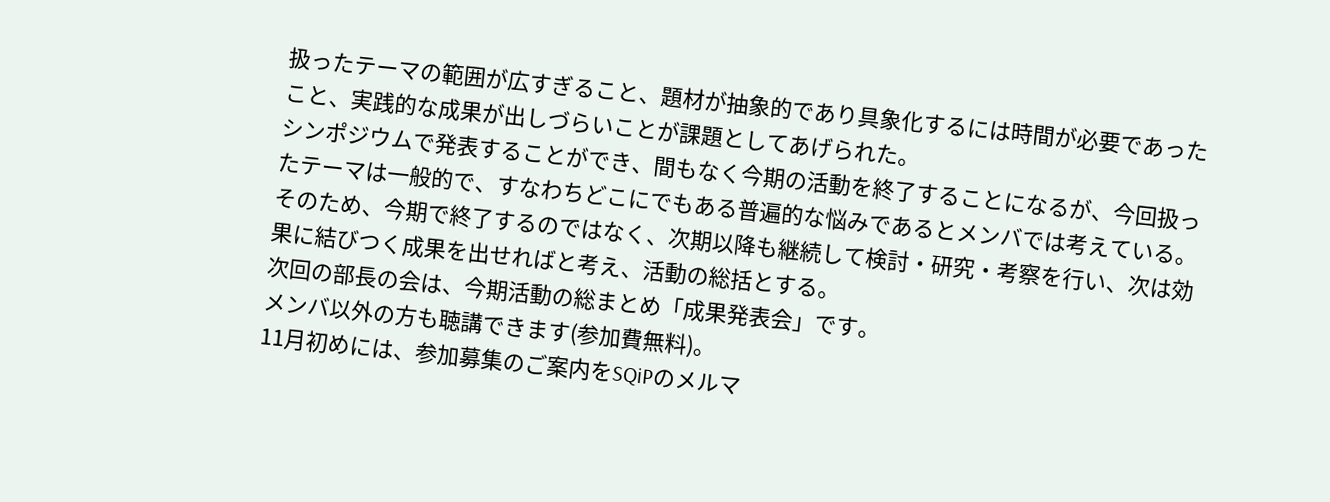扱ったテーマの範囲が広すぎること、題材が抽象的であり具象化するには時間が必要であったこと、実践的な成果が出しづらいことが課題としてあげられた。
シンポジウムで発表することができ、間もなく今期の活動を終了することになるが、今回扱ったテーマは一般的で、すなわちどこにでもある普遍的な悩みであるとメンバでは考えている。
そのため、今期で終了するのではなく、次期以降も継続して検討・研究・考察を行い、次は効果に結びつく成果を出せればと考え、活動の総括とする。
次回の部長の会は、今期活動の総まとめ「成果発表会」です。
メンバ以外の方も聴講できます(参加費無料)。
11月初めには、参加募集のご案内をSQiPのメルマ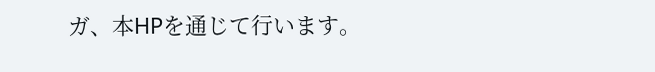ガ、本HPを通じて行います。